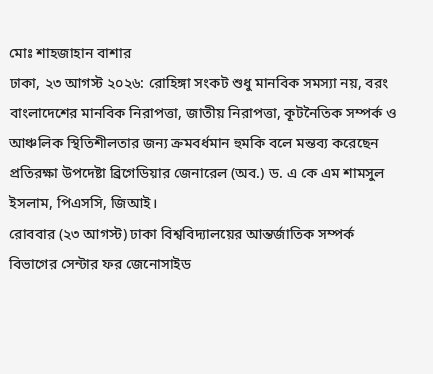মোঃ শাহজাহান বাশার
ঢাকা, ২৩ আগস্ট ২০২৬: রোহিঙ্গা সংকট শুধু মানবিক সমস্যা নয়, বরং বাংলাদেশের মানবিক নিরাপত্তা, জাতীয় নিরাপত্তা, কূটনৈতিক সম্পর্ক ও আঞ্চলিক স্থিতিশীলতার জন্য ক্রমবর্ধমান হুমকি বলে মন্তব্য করেছেন প্রতিরক্ষা উপদেষ্টা ব্রিগেডিয়ার জেনারেল (অব.) ড. এ কে এম শামসুল ইসলাম, পিএসসি, জিআই।
রোববার (২৩ আগস্ট) ঢাকা বিশ্ববিদ্যালয়ের আন্তর্জাতিক সম্পর্ক বিভাগের সেন্টার ফর জেনোসাইড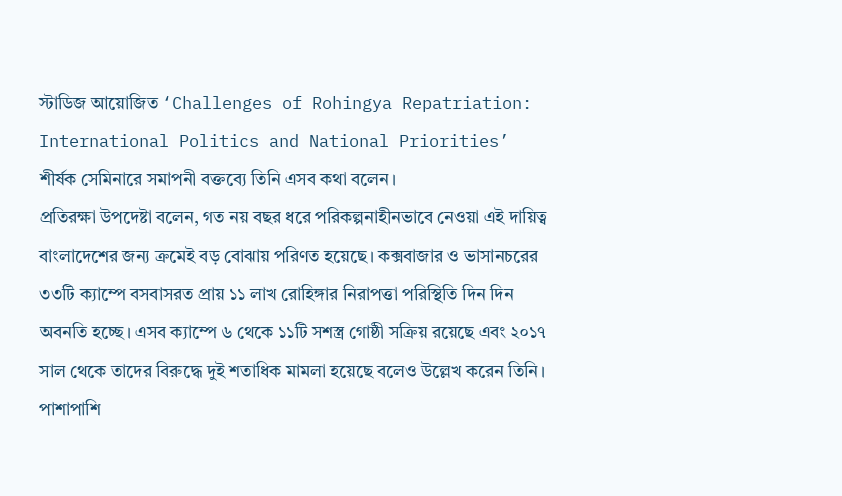স্টাডিজ আয়োজিত ‘Challenges of Rohingya Repatriation: International Politics and National Priorities’ শীর্ষক সেমিনারে সমাপনী বক্তব্যে তিনি এসব কথা বলেন।
প্রতিরক্ষা উপদেষ্টা বলেন, গত নয় বছর ধরে পরিকল্পনাহীনভাবে নেওয়া এই দায়িত্ব বাংলাদেশের জন্য ক্রমেই বড় বোঝায় পরিণত হয়েছে। কক্সবাজার ও ভাসানচরের ৩৩টি ক্যাম্পে বসবাসরত প্রায় ১১ লাখ রোহিঙ্গার নিরাপত্তা পরিস্থিতি দিন দিন অবনতি হচ্ছে। এসব ক্যাম্পে ৬ থেকে ১১টি সশস্ত্র গোষ্ঠী সক্রিয় রয়েছে এবং ২০১৭ সাল থেকে তাদের বিরুদ্ধে দুই শতাধিক মামলা হয়েছে বলেও উল্লেখ করেন তিনি। পাশাপাশি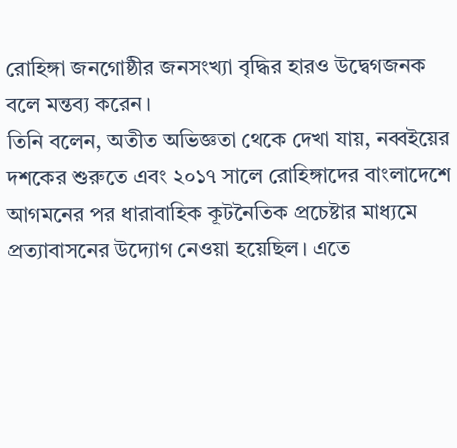রোহিঙ্গা জনগোষ্ঠীর জনসংখ্যা বৃদ্ধির হারও উদ্বেগজনক বলে মন্তব্য করেন।
তিনি বলেন, অতীত অভিজ্ঞতা থেকে দেখা যায়, নব্বইয়ের দশকের শুরুতে এবং ২০১৭ সালে রোহিঙ্গাদের বাংলাদেশে আগমনের পর ধারাবাহিক কূটনৈতিক প্রচেষ্টার মাধ্যমে প্রত্যাবাসনের উদ্যোগ নেওয়া হয়েছিল। এতে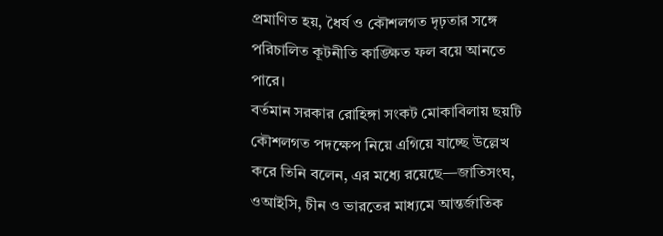প্রমাণিত হয়, ধৈর্য ও কৌশলগত দৃঢ়তার সঙ্গে পরিচালিত কূটনীতি কাঙ্ক্ষিত ফল বয়ে আনতে পারে।
বর্তমান সরকার রোহিঙ্গা সংকট মোকাবিলায় ছয়টি কৌশলগত পদক্ষেপ নিয়ে এগিয়ে যাচ্ছে উল্লেখ করে তিনি বলেন, এর মধ্যে রয়েছে—জাতিসংঘ, ওআইসি, চীন ও ভারতের মাধ্যমে আন্তর্জাতিক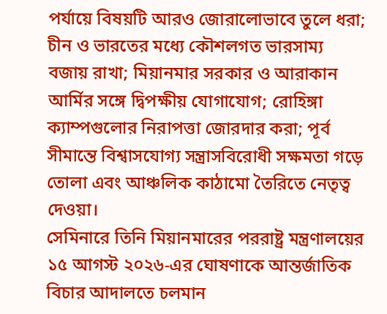পর্যায়ে বিষয়টি আরও জোরালোভাবে তুলে ধরা; চীন ও ভারতের মধ্যে কৌশলগত ভারসাম্য বজায় রাখা; মিয়ানমার সরকার ও আরাকান আর্মির সঙ্গে দ্বিপক্ষীয় যোগাযোগ; রোহিঙ্গা ক্যাম্পগুলোর নিরাপত্তা জোরদার করা; পূর্ব সীমান্তে বিশ্বাসযোগ্য সন্ত্রাসবিরোধী সক্ষমতা গড়ে তোলা এবং আঞ্চলিক কাঠামো তৈরিতে নেতৃত্ব দেওয়া।
সেমিনারে তিনি মিয়ানমারের পররাষ্ট্র মন্ত্রণালয়ের ১৫ আগস্ট ২০২৬-এর ঘোষণাকে আন্তর্জাতিক বিচার আদালতে চলমান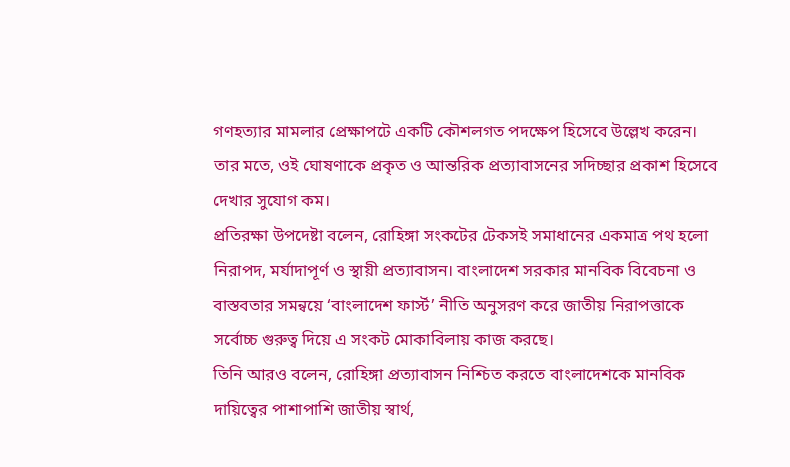গণহত্যার মামলার প্রেক্ষাপটে একটি কৌশলগত পদক্ষেপ হিসেবে উল্লেখ করেন। তার মতে, ওই ঘোষণাকে প্রকৃত ও আন্তরিক প্রত্যাবাসনের সদিচ্ছার প্রকাশ হিসেবে দেখার সুযোগ কম।
প্রতিরক্ষা উপদেষ্টা বলেন, রোহিঙ্গা সংকটের টেকসই সমাধানের একমাত্র পথ হলো নিরাপদ, মর্যাদাপূর্ণ ও স্থায়ী প্রত্যাবাসন। বাংলাদেশ সরকার মানবিক বিবেচনা ও বাস্তবতার সমন্বয়ে ‘বাংলাদেশ ফার্স্ট’ নীতি অনুসরণ করে জাতীয় নিরাপত্তাকে সর্বোচ্চ গুরুত্ব দিয়ে এ সংকট মোকাবিলায় কাজ করছে।
তিনি আরও বলেন, রোহিঙ্গা প্রত্যাবাসন নিশ্চিত করতে বাংলাদেশকে মানবিক দায়িত্বের পাশাপাশি জাতীয় স্বার্থ,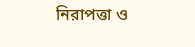নিরাপত্তা ও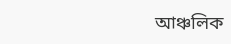আঞ্চলিক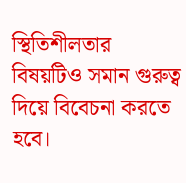স্থিতিশীলতার বিষয়টিও সমান গুরুত্ব দিয়ে বিবেচনা করতে হবে।